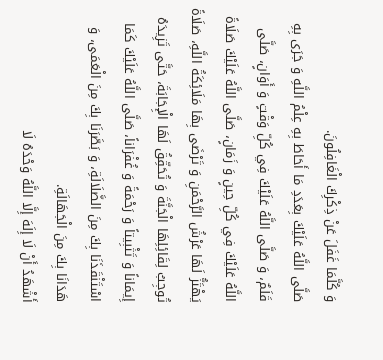وَ كُلَّمَا غَفَلَ عَنْ ذِكْرِكَ الْغَافِلُونَ.
صَلَّى اللَّهُ عَلَيْكَ بِعَدَدِ مَا أَحَاطَ بِهِ عِلْمُ اللَّهِ وَ جَرَى بِهِ قَلَمٌ، وَ صَلَّى اللَّهُ عَلَيْكَ فِي كُلِّ وَقْتٍ وَ أَوَانٍ، صَلَّى اللَّهُ عَلَيْكَ فِي كُلِّ حِينٍ وَ زَمَانٍ، صَلَّى اللَّهُ عَلَيْكَ صَلَاةً يَهْتَزُّ لَهَا عَرْشُ الرَّحْمَنِ وَ تَرْضَى بِهَا مَلَائِكَةُ اللَّهِ، صَلَاةً تُوجِبُ لِقَائِلِهَا الْجَنَّةَ وَ تُحَقِّقُ لَهَا الْإِجَابَةَ، حَتَّى تَزِيدَهُ إِيمَاناً وَ تَثْبِيتاً وَ رَحْمَةً وَ غُفْرَاناً، صَلَّى اللَّهُ عَلَيْكَ كَمَا اسْتَنْقَذَنَا بِكَ مِنَ الضَّلَالَةِ، وَ بَصَّرَنَا بِكَ مِنَ الْعَمَى، وَ هَدَانَا بِكَ مِنَ الْجَهَالَةِ.
أَشْهَدُ أَنْ لَا إِلَهَ إِلَّا اللَّهُ وَحْدَهُ لَا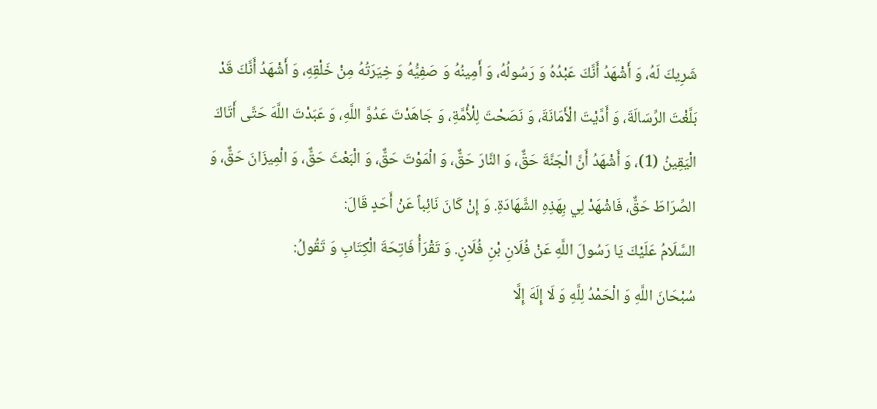شَرِيكَ لَهُ، وَ أَشْهَدُ أَنَّكَ عَبْدُهُ وَ رَسُولُهُ، وَ أَمِينُهُ وَ صَفِيُّهُ وَ خِيَرَتُهُ مِنْ خَلْقِهِ، وَ أَشْهَدُ أَنَّكَ قَدْ بَلَّغْتَ الرِّسَالَةَ، وَ أَدَّيْتَ الْأَمَانَةَ، وَ نَصَحْتَ لِلْأُمَّةِ، وَ جَاهَدْتَ عَدُوَّ اللَّهِ، وَ عَبَدْتَ اللَّهَ حَتَّى أَتَاكَ الْيَقِينُ (1)، وَ أَشْهَدُ أَنَّ الْجَنَّةَ حَقٌّ، وَ النَّارَ حَقٌّ، وَ الْمَوْتَ حَقٌّ، وَ الْبَعْثَ حَقٌّ، وَ الْمِيزَانَ حَقٌّ، وَ الصِّرَاطَ حَقٌّ، فَاشْهَدْ لِي بِهَذِهِ الشَّهَادَةِ. وَ إِنْ كَانَ نَائِباً عَنْ أَحَدٍ قَالَ:
السَّلَامُ عَلَيْكَ يَا رَسُولَ اللَّهِ عَنْ فُلَانِ بْنِ فُلَانٍ. وَ تَقْرَأُ فَاتِحَةَ الْكِتَابِ وَ تَقُولُ:
سُبْحَانَ اللَّهِ وَ الْحَمْدُ لِلَّهِ وَ لَا إِلَهَ إِلَّا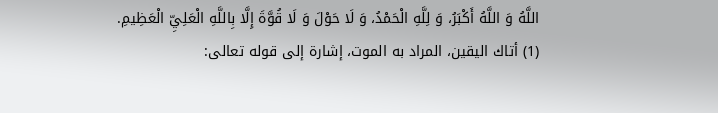اللَّهُ وَ اللَّهُ أَكْبَرُ، وَ لِلَّهِ الْحَمْدُ، وَ لَا حَوْلَ وَ لَا قُوَّةَ إِلَّا بِاللَّهِ الْعَلِيِّ الْعَظِيمِ.
(1) أتاك اليقين، المراد به الموت، إشارة إلى قوله تعالى: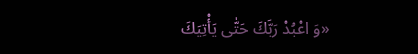«وَ اعْبُدْ رَبَّكَ حَتّٰى يَأْتِيَكَ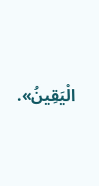الْيَقِينُ».